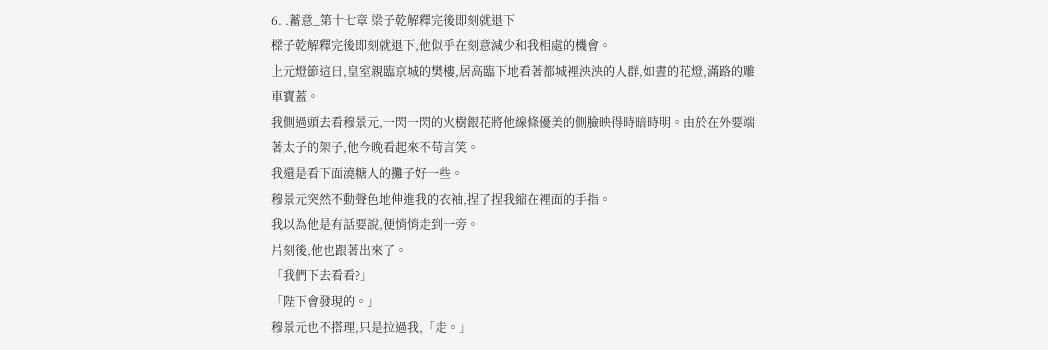6. .蓄意_第十七章 梁子乾解釋完後即刻就退下
樑子乾解釋完後即刻就退下,他似乎在刻意減少和我相處的機會。
上元燈節這日,皇室親臨京城的樊樓,居高臨下地看著都城裡泱泱的人群,如晝的花燈,滿路的雕車寶蓋。
我側過頭去看穆景元,一閃一閃的火樹銀花將他線條優美的側臉映得時暗時明。由於在外要端著太子的架子,他今晚看起來不苟言笑。
我還是看下面澆糖人的攤子好一些。
穆景元突然不動聲色地伸進我的衣袖,捏了捏我縮在裡面的手指。
我以為他是有話要說,便悄悄走到一旁。
片刻後,他也跟著出來了。
「我們下去看看?」
「陛下會發現的。」
穆景元也不搭理,只是拉過我,「走。」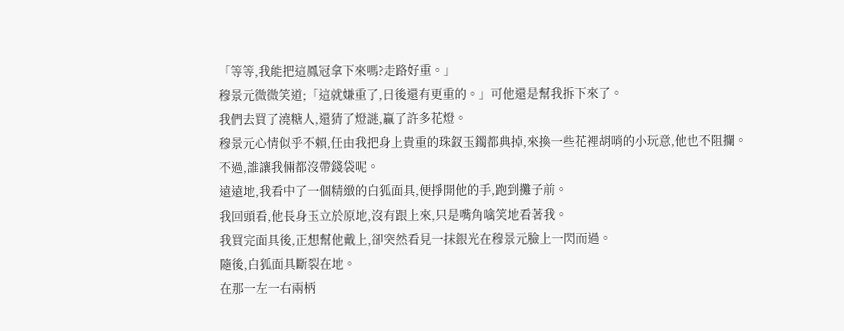「等等,我能把這鳳冠拿下來嗎?走路好重。」
穆景元微微笑道;「這就嫌重了,日後還有更重的。」可他還是幫我拆下來了。
我們去買了澆糖人,還猜了燈謎,贏了許多花燈。
穆景元心情似乎不賴,任由我把身上貴重的珠釵玉鐲都典掉,來換一些花裡胡哨的小玩意,他也不阻攔。
不過,誰讓我倆都沒帶錢袋呢。
遠遠地,我看中了一個精緻的白狐面具,便掙開他的手,跑到攤子前。
我回頭看,他長身玉立於原地,沒有跟上來,只是嘴角噙笑地看著我。
我買完面具後,正想幫他戴上,卻突然看見一抹銀光在穆景元臉上一閃而過。
隨後,白狐面具斷裂在地。
在那一左一右兩柄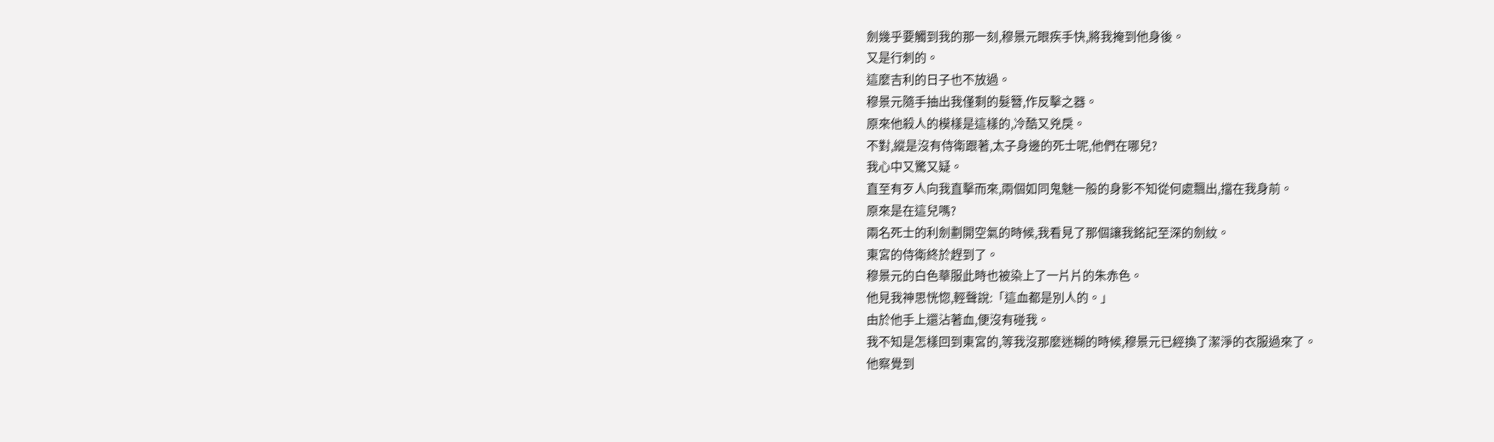劍幾乎要觸到我的那一刻,穆景元眼疾手快,將我掩到他身後。
又是行刺的。
這麼吉利的日子也不放過。
穆景元隨手抽出我僅剩的髮簪,作反擊之器。
原來他殺人的模樣是這樣的,冷酷又兇戾。
不對,縱是沒有侍衛跟著,太子身邊的死士呢,他們在哪兒?
我心中又驚又疑。
直至有歹人向我直擊而來,兩個如同鬼魅一般的身影不知從何處飄出,擋在我身前。
原來是在這兒嗎?
兩名死士的利劍劃開空氣的時候,我看見了那個讓我銘記至深的劍紋。
東宮的侍衛終於趕到了。
穆景元的白色華服此時也被染上了一片片的朱赤色。
他見我神思恍惚,輕聲說:「這血都是別人的。」
由於他手上還沾著血,便沒有碰我。
我不知是怎樣回到東宮的,等我沒那麼迷糊的時候,穆景元已經換了潔淨的衣服過來了。
他察覺到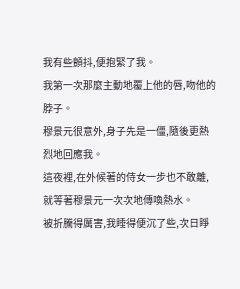我有些顫抖,便抱緊了我。
我第一次那麼主動地覆上他的唇,吻他的脖子。
穆景元很意外,身子先是一僵,隨後更熱烈地回應我。
這夜裡,在外候著的侍女一步也不敢離,就等著穆景元一次次地傳喚熱水。
被折騰得厲害,我睡得便沉了些,次日睜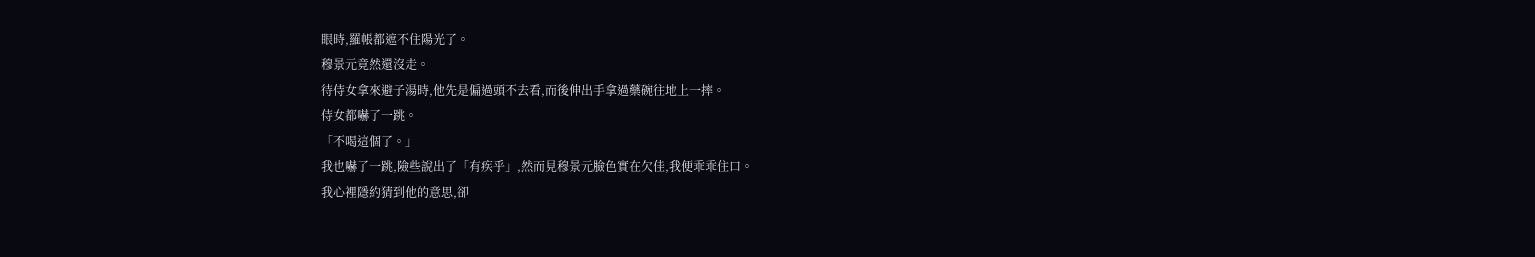眼時,羅帳都遮不住陽光了。
穆景元竟然還沒走。
待侍女拿來避子湯時,他先是偏過頭不去看,而後伸出手拿過藥碗往地上一摔。
侍女都嚇了一跳。
「不喝這個了。」
我也嚇了一跳,險些說出了「有疾乎」,然而見穆景元臉色實在欠佳,我便乖乖住口。
我心裡隱約猜到他的意思,卻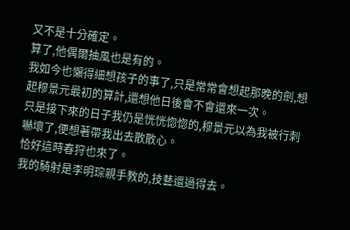又不是十分確定。
算了,他偶爾抽風也是有的。
我如今也懶得細想孩子的事了,只是常常會想起那晚的劍,想起穆景元最初的算計,還想他日後會不會還來一次。
只是接下來的日子我仍是恍恍惚惚的,穆景元以為我被行刺嚇壞了,便想著帶我出去散散心。
恰好這時春狩也來了。
我的騎射是李明琮親手教的,技藝還過得去。